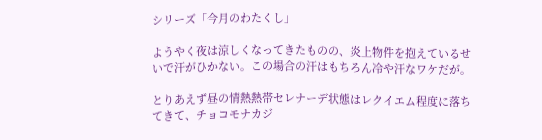シリーズ「今月のわたくし」

ようやく夜は涼しくなってきたものの、炎上物件を抱えているせいで汗がひかない。この場合の汗はもちろん冷や汗なワケだが。

とりあえず昼の情熱熱帯セレナーデ状態はレクイエム程度に落ちてきて、チョコモナカジ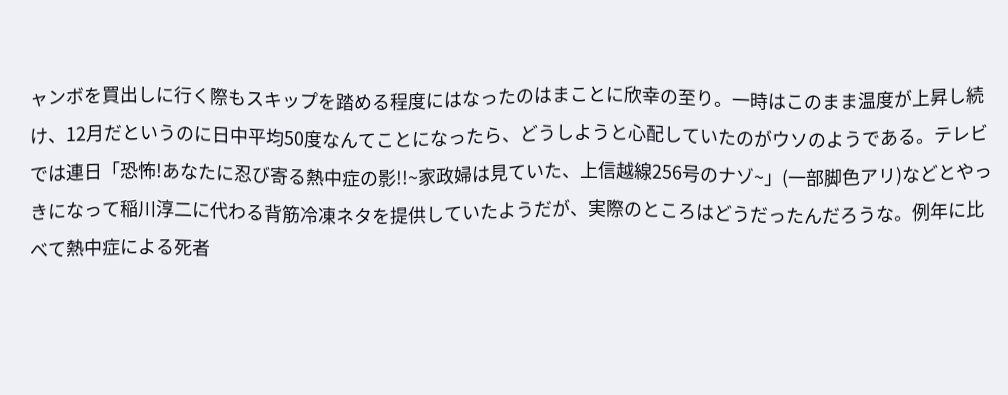ャンボを買出しに行く際もスキップを踏める程度にはなったのはまことに欣幸の至り。一時はこのまま温度が上昇し続け、12月だというのに日中平均50度なんてことになったら、どうしようと心配していたのがウソのようである。テレビでは連日「恐怖!あなたに忍び寄る熱中症の影!!~家政婦は見ていた、上信越線256号のナゾ~」(一部脚色アリ)などとやっきになって稲川淳二に代わる背筋冷凍ネタを提供していたようだが、実際のところはどうだったんだろうな。例年に比べて熱中症による死者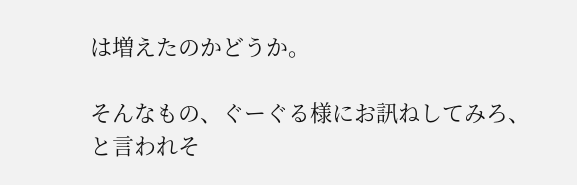は増えたのかどうか。

そんなもの、ぐーぐる様にお訊ねしてみろ、と言われそ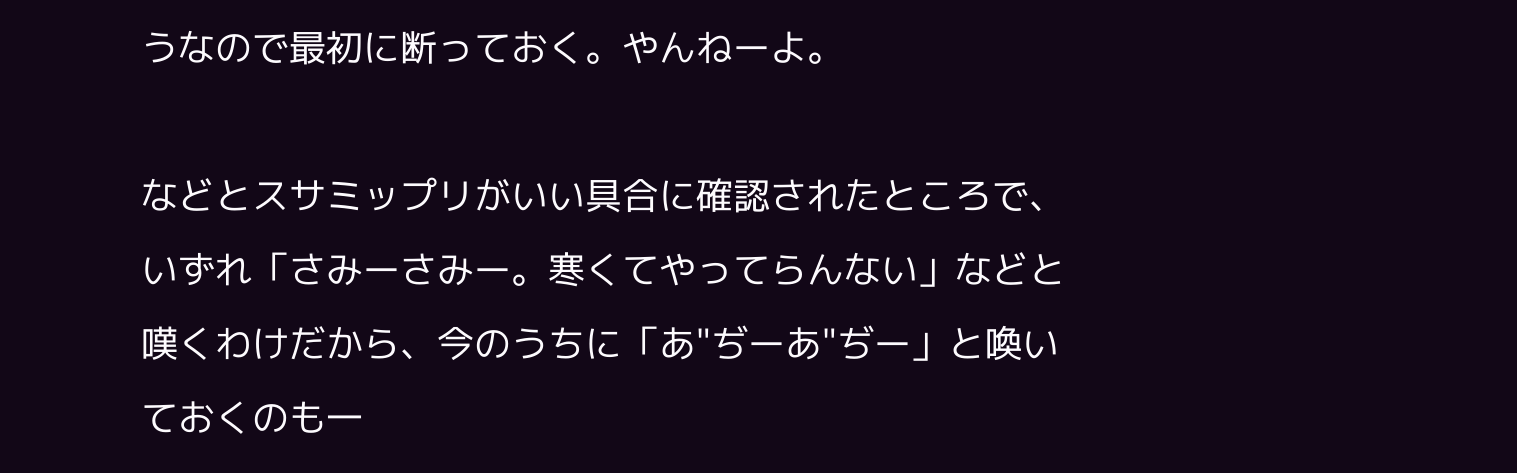うなので最初に断っておく。やんねーよ。

などとスサミップリがいい具合に確認されたところで、いずれ「さみーさみー。寒くてやってらんない」などと嘆くわけだから、今のうちに「あ"ぢーあ"ぢー」と喚いておくのも一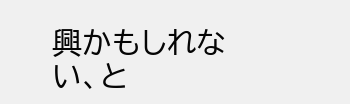興かもしれない、と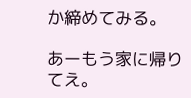か締めてみる。

あーもう家に帰りてえ。